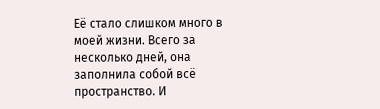Её стало слишком много в моей жизни. Всего за несколько дней, она заполнила собой всё пространство. И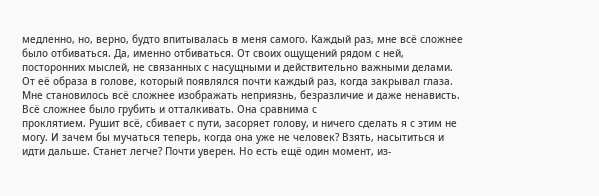медленно, но, верно, будто впитывалась в меня самого. Каждый раз, мне всё сложнее было отбиваться. Да, именно отбиваться. От своих ощущений рядом с ней, посторонних мыслей, не связанных с насущными и действительно важными делами. От её образа в голове, который появлялся почти каждый раз, когда закрывал глаза.
Мне становилось всё сложнее изображать неприязнь, безразличие и даже ненависть. Всё сложнее было грубить и отталкивать. Она сравнима с
проклятием. Рушит всё, сбивает с пути, засоряет голову, и ничего сделать я с этим не могу. И зачем бы мучаться теперь, когда она уже не человек? Взять, насытиться и идти дальше. Станет легче? Почти уверен. Но есть ещё один момент, из-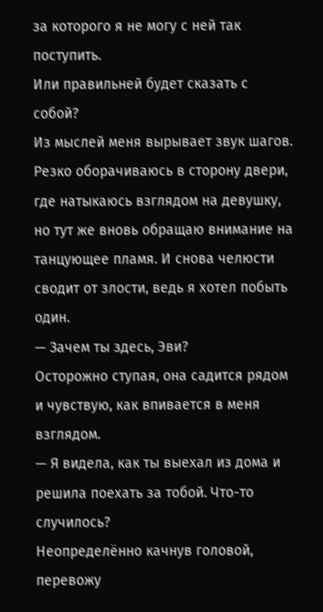за которого я не могу с ней так поступить.
Или правильней будет сказать с собой?
Из мыслей меня вырывает звук шагов. Резко оборачиваюсь в сторону двери, где натыкаюсь взглядом на девушку, но тут же вновь обращаю внимание на танцующее пламя. И снова челюсти сводит от злости, ведь я хотел побыть один.
— Зачем ты здесь, Эви?
Осторожно ступая, она садится рядом и чувствую, как впивается в меня взглядом.
— Я видела, как ты выехал из дома и решила поехать за тобой. Что-то случилось?
Неопределённо качнув головой, перевожу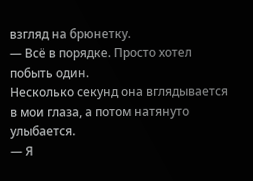взгляд на брюнетку.
— Всё в порядке. Просто хотел побыть один.
Несколько секунд она вглядывается в мои глаза, а потом натянуто улыбается.
— Я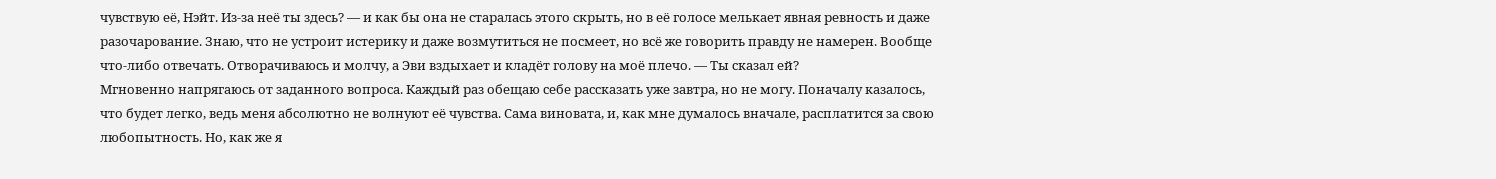чувствую её, Нэйт. Из-за неё ты здесь? — и как бы она не старалась этого скрыть, но в её голосе мелькает явная ревность и даже разочарование. Знаю, что не устроит истерику и даже возмутиться не посмеет, но всё же говорить правду не намерен. Вообще что-либо отвечать. Отворачиваюсь и молчу, а Эви вздыхает и кладёт голову на моё плечо. — Ты сказал ей?
Мгновенно напрягаюсь от заданного вопроса. Каждый раз обещаю себе рассказать уже завтра, но не могу. Поначалу казалось, что будет легко, ведь меня абсолютно не волнуют её чувства. Сама виновата, и, как мне думалось вначале, расплатится за свою любопытность. Но, как же я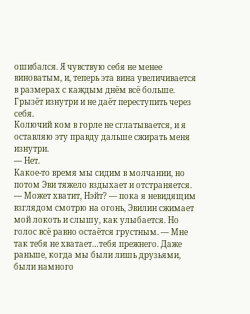ошибался. Я чувствую себя не менее виноватым, и, теперь эта вина увеличивается в размерах с каждым днём всё больше. Грызёт изнутри и не даёт переступить через себя.
Колючий ком в горле не сглатывается, и я оставляю эту правду дальше сжирать меня изнутри.
— Нет.
Какое-то время мы сидим в молчании, но потом Эви тяжело вздыхает и отстраняется.
— Может хватит, Нэйт? — пока я невидящим взглядом смотрю на огонь, Эвилин сжимает мой локоть и слышу, как улыбается. Но голос всё равно остаётся грустным. — Мне так тебя не хватает…тебя прежнего. Даже раньше, когда мы были лишь друзьями, были намного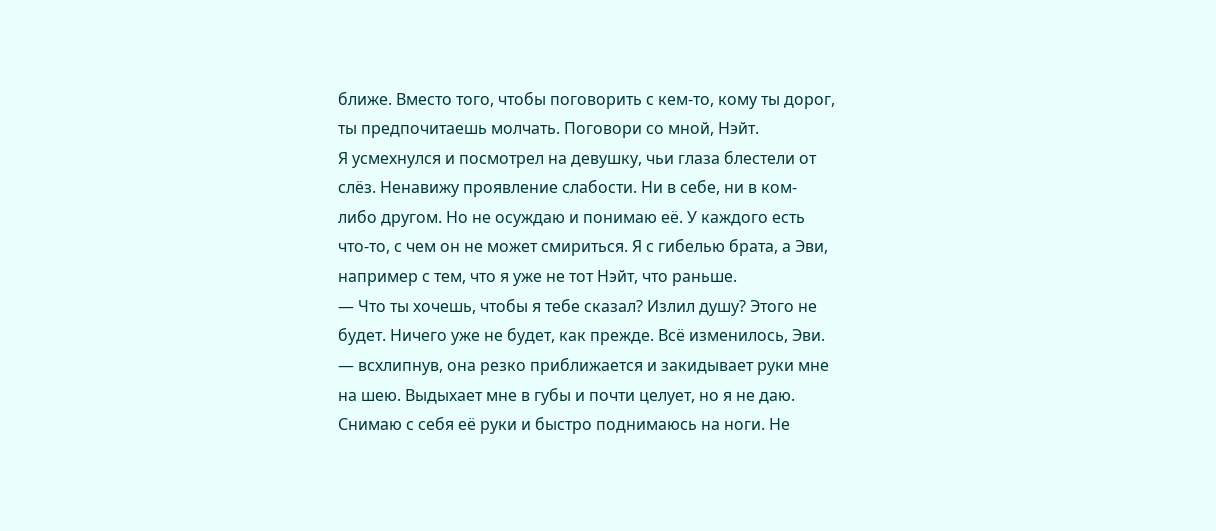ближе. Вместо того, чтобы поговорить с кем-то, кому ты дорог, ты предпочитаешь молчать. Поговори со мной, Нэйт.
Я усмехнулся и посмотрел на девушку, чьи глаза блестели от слёз. Ненавижу проявление слабости. Ни в себе, ни в ком-либо другом. Но не осуждаю и понимаю её. У каждого есть что-то, с чем он не может смириться. Я с гибелью брата, а Эви, например с тем, что я уже не тот Нэйт, что раньше.
— Что ты хочешь, чтобы я тебе сказал? Излил душу? Этого не будет. Ничего уже не будет, как прежде. Всё изменилось, Эви. — всхлипнув, она резко приближается и закидывает руки мне на шею. Выдыхает мне в губы и почти целует, но я не даю. Снимаю с себя её руки и быстро поднимаюсь на ноги. Не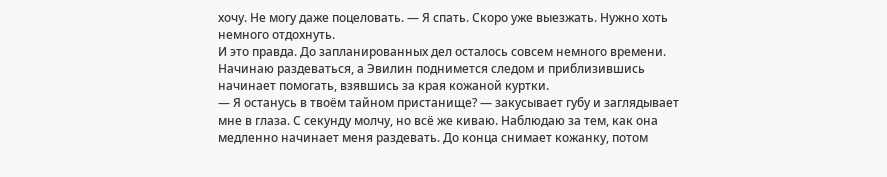хочу. Не могу даже поцеловать. — Я спать. Скоро уже выезжать. Нужно хоть немного отдохнуть.
И это правда. До запланированных дел осталось совсем немного времени. Начинаю раздеваться, а Эвилин поднимется следом и приблизившись начинает помогать, взявшись за края кожаной куртки.
— Я останусь в твоём тайном пристанище? — закусывает губу и заглядывает мне в глаза. С секунду молчу, но всё же киваю. Наблюдаю за тем, как она медленно начинает меня раздевать. До конца снимает кожанку, потом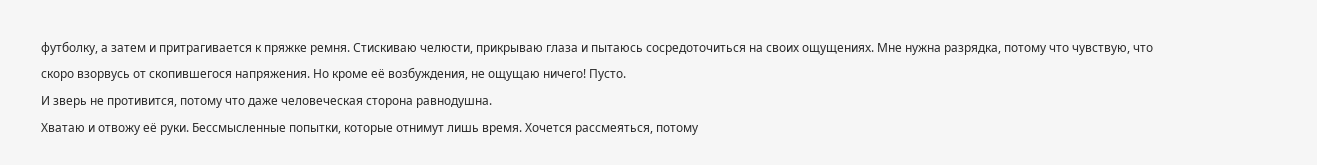футболку, а затем и притрагивается к пряжке ремня. Стискиваю челюсти, прикрываю глаза и пытаюсь сосредоточиться на своих ощущениях. Мне нужна разрядка, потому что чувствую, что скоро взорвусь от скопившегося напряжения. Но кроме её возбуждения, не ощущаю ничего! Пусто.
И зверь не противится, потому что даже человеческая сторона равнодушна.
Хватаю и отвожу её руки. Бессмысленные попытки, которые отнимут лишь время. Хочется рассмеяться, потому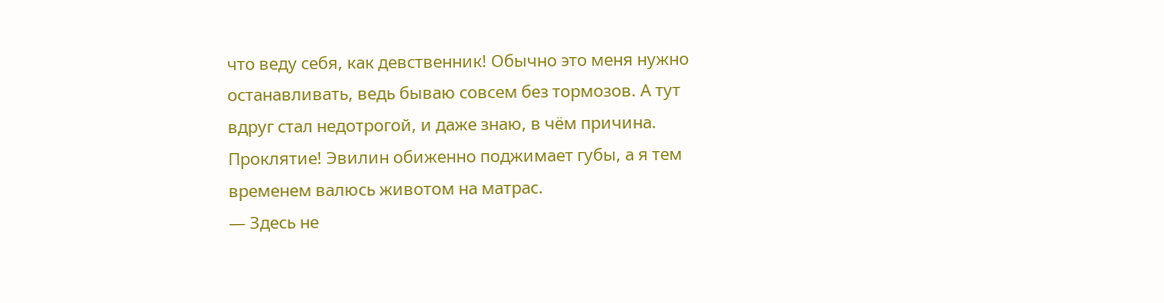что веду себя, как девственник! Обычно это меня нужно останавливать, ведь бываю совсем без тормозов. А тут вдруг стал недотрогой, и даже знаю, в чём причина. Проклятие! Эвилин обиженно поджимает губы, а я тем временем валюсь животом на матрас.
— Здесь не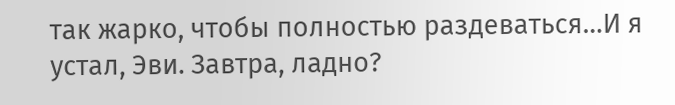так жарко, чтобы полностью раздеваться…И я устал, Эви. Завтра, ладно?